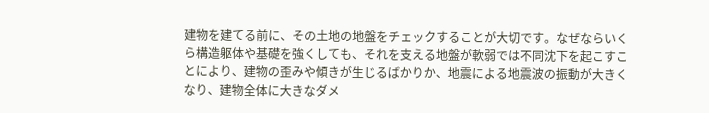建物を建てる前に、その土地の地盤をチェックすることが大切です。なぜならいくら構造躯体や基礎を強くしても、それを支える地盤が軟弱では不同沈下を起こすことにより、建物の歪みや傾きが生じるばかりか、地震による地震波の振動が大きくなり、建物全体に大きなダメ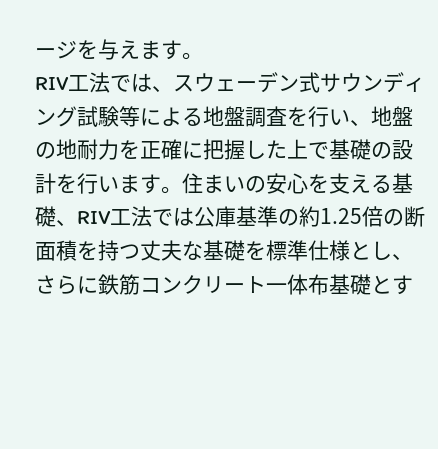ージを与えます。
RIV工法では、スウェーデン式サウンディング試験等による地盤調査を行い、地盤の地耐力を正確に把握した上で基礎の設計を行います。住まいの安心を支える基礎、RIV工法では公庫基準の約1.25倍の断面積を持つ丈夫な基礎を標準仕様とし、さらに鉄筋コンクリート一体布基礎とす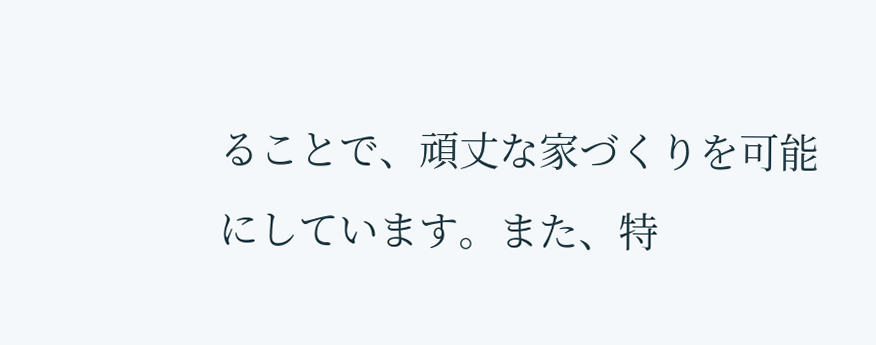ることで、頑丈な家づくりを可能にしています。また、特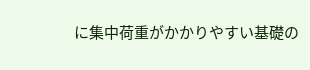に集中荷重がかかりやすい基礎の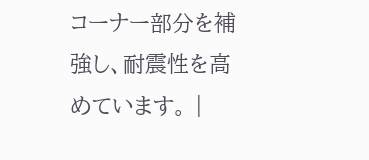コーナー部分を補強し、耐震性を高めています。 |